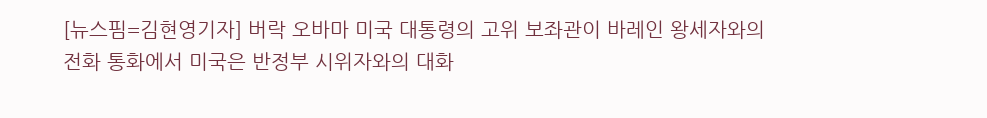[뉴스핌=김현영기자] 버락 오바마 미국 대통령의 고위 보좌관이 바레인 왕세자와의 전화 통화에서 미국은 반정부 시위자와의 대화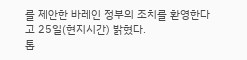를 제안한 바레인 정부의 조치를 환영한다고 25일(현지시간) 밝혔다.
톰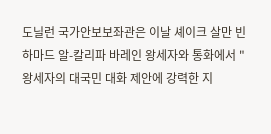도닐런 국가안보보좌관은 이날 셰이크 살만 빈 하마드 알-칼리파 바레인 왕세자와 통화에서 "왕세자의 대국민 대화 제안에 강력한 지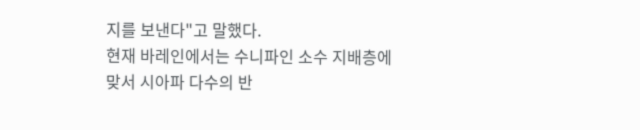지를 보낸다"고 말했다.
현재 바레인에서는 수니파인 소수 지배층에 맞서 시아파 다수의 반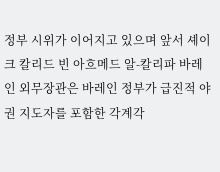정부 시위가 이어지고 있으며 앞서 셰이크 칼리드 빈 아흐메드 알-칼리파 바레인 외무장관은 바레인 정부가 급진적 야권 지도자를 포함한 각계각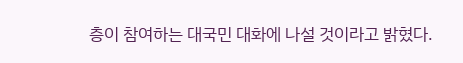층이 참여하는 대국민 대화에 나설 것이라고 밝혔다.